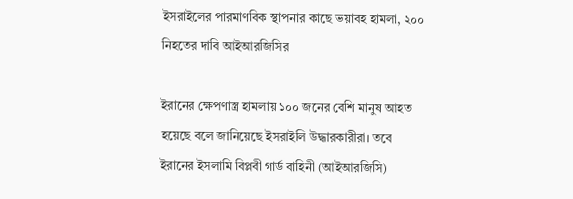ইসরাইলের পারমাণবিক স্থাপনার কাছে ভয়াবহ হামলা, ২০০ নিহতের দাবি আইআরজিসির

ইরানের ক্ষেপণাস্ত্র হামলায় ১০০ জনের বেশি মানুষ আহত হয়েছে বলে জানিয়েছে ইসরাইলি উদ্ধারকারীরা। তবে ইরানের ইসলামি বিপ্লবী গার্ড বাহিনী (আইআরজিসি)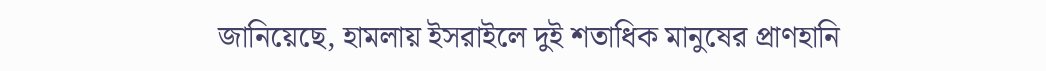জানিয়েছে, হামলায় ইসরাইলে দুই শতাধিক মানুষের প্রাণহানি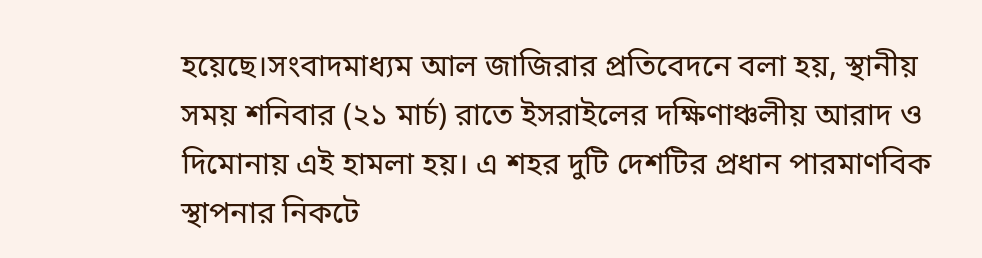হয়েছে।সংবাদমাধ্যম আল জাজিরার প্রতিবেদনে বলা হয়, স্থানীয় সময় শনিবার (২১ মার্চ) রাতে ইসরাইলের দক্ষিণাঞ্চলীয় আরাদ ও দিমোনায় এই হামলা হয়। এ শহর দুটি দেশটির প্রধান পারমাণবিক স্থাপনার নিকটে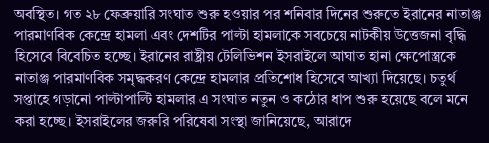অবস্থিত। গত ২৮ ফেব্রুয়ারি সংঘাত শুরু হওয়ার পর শনিবার দিনের শুরুতে ইরানের নাতাঞ্জ পারমাণবিক কেন্দ্রে হামলা এবং দেশটির পাল্টা হামলাকে সবচেয়ে নাটকীয় উত্তেজনা বৃদ্ধি হিসেবে বিবেচিত হচ্ছে। ইরানের রাষ্ট্রীয় টেলিভিশন ইসরাইলে আঘাত হানা ক্ষেপোস্ত্রকে নাতাঞ্জ পারমাণবিক সমৃদ্ধকরণ কেন্দ্রে হামলার প্রতিশোধ হিসেবে আখ্যা দিয়েছে। চতুর্থ সপ্তাহে গড়ানো পাল্টাপাল্টি হামলার এ সংঘাত নতুন ও কঠোর ধাপ শুরু হয়েছে বলে মনে করা হচ্ছে। ইসরাইলের জরুরি পরিষেবা সংস্থা জানিয়েছে, আরাদে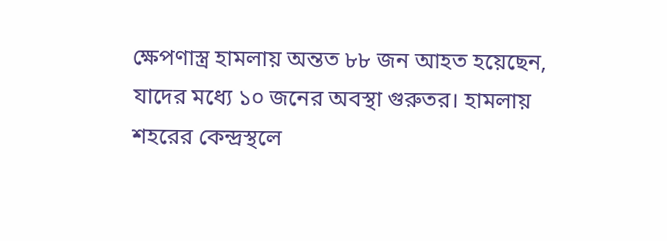ক্ষেপণাস্ত্র হামলায় অন্তত ৮৮ জন আহত হয়েছেন, যাদের মধ্যে ১০ জনের অবস্থা গুরুতর। হামলায় শহরের কেন্দ্রস্থলে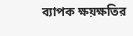ব্যাপক ক্ষয়ক্ষতির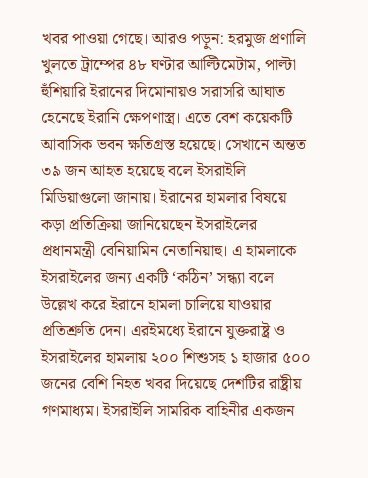খবর পাওয়া গেছে। আরও পড়ুন: হরমুজ প্রণালি খুলতে ট্রাম্পের ৪৮ ঘণ্টার আল্টিমেটাম, পাল্টা হুঁশিয়ারি ইরানের দিমোনায়ও সরাসরি আঘাত হেনেছে ইরানি ক্ষেপণাস্ত্র। এতে বেশ কয়েকটি আবাসিক ভবন ক্ষতিগ্রস্ত হয়েছে। সেখানে অন্তত ৩৯ জন আহত হয়েছে বলে ইসরাইলি মিডিয়াগুলো জানায়। ইরানের হামলার বিষয়ে কড়া প্রতিক্রিয়া জানিয়েছেন ইসরাইলের প্রধানমন্ত্রী বেনিয়ামিন নেতানিয়াহু। এ হামলাকে ইসরাইলের জন্য একটি ‘কঠিন’ সন্ধ্যা বলে উল্লেখ করে ইরানে হামলা চালিয়ে যাওয়ার প্রতিশ্রুতি দেন। এরইমধ্যে ইরানে যুক্তরাষ্ট্র ও ইসরাইলের হামলায় ২০০ শিশুসহ ১ হাজার ৫০০ জনের বেশি নিহত খবর দিয়েছে দেশটির রাষ্ট্রীয় গণমাধ্যম। ইসরাইলি সামরিক বাহিনীর একজন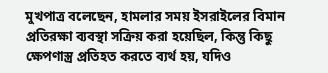মুখপাত্র বলেছেন, হামলার সময় ইসরাইলের বিমান প্রতিরক্ষা ব্যবস্থা সক্রিয় করা হয়েছিল, কিন্তু কিছু ক্ষেপণাস্ত্র প্রতিহত করতে ব্যর্থ হয়, যদিও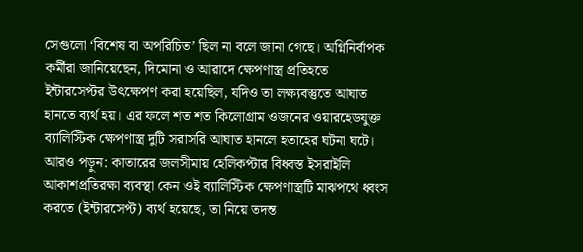সেগুলো ‘বিশেষ বা অপরিচিত’ ছিল না বলে জানা গেছে। অগ্নিনির্বাপক কর্মীরা জানিয়েছেন, দিমোনা ও আরাদে ক্ষেপণাস্ত্র প্রতিহতে ইন্টারসেপ্টর উৎক্ষেপণ করা হয়েছিল, যদিও তা লক্ষ্যবস্তুতে আঘাত হানতে ব্যর্থ হয়। এর ফলে শত শত কিলোগ্রাম ওজনের ওয়ারহেডযুক্ত ব্যালিস্টিক ক্ষেপণাস্ত্র দুটি সরাসরি আঘাত হানলে হতাহের ঘটনা ঘটে। আরও পড়ুন: কাতারের জলসীমায় হেলিকপ্টার বিধ্বস্ত ইসরাইলি আকাশপ্রতিরক্ষা ব্যবস্থা কেন ওই ব্যালিস্টিক ক্ষেপণাস্ত্রটি মাঝপথে ধ্বংস করতে (ইন্টারসেপ্ট) ব্যর্থ হয়েছে, তা নিয়ে তদন্ত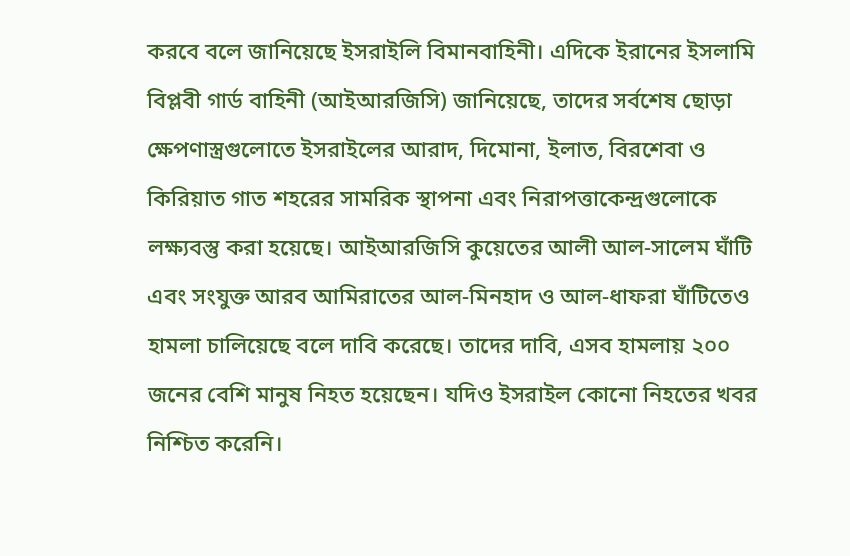করবে বলে জানিয়েছে ইসরাইলি বিমানবাহিনী। এদিকে ইরানের ইসলামি বিপ্লবী গার্ড বাহিনী (আইআরজিসি) জানিয়েছে, তাদের সর্বশেষ ছোড়া ক্ষেপণাস্ত্রগুলোতে ইসরাইলের আরাদ, দিমোনা, ইলাত, বিরশেবা ও কিরিয়াত গাত শহরের সামরিক স্থাপনা এবং নিরাপত্তাকেন্দ্রগুলোকে লক্ষ্যবস্তু করা হয়েছে। আইআরজিসি কুয়েতের আলী আল-সালেম ঘাঁটি এবং সংযুক্ত আরব আমিরাতের আল-মিনহাদ ও আল-ধাফরা ঘাঁটিতেও হামলা চালিয়েছে বলে দাবি করেছে। তাদের দাবি, এসব হামলায় ২০০ জনের বেশি মানুষ নিহত হয়েছেন। যদিও ইসরাইল কোনো নিহতের খবর নিশ্চিত করেনি।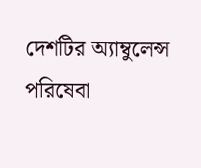দেশটির অ্যাম্বুলেন্স পরিষেবা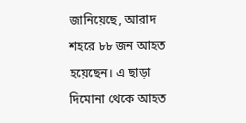জানিয়েছে, আরাদ শহরে ৮৮ জন আহত হয়েছেন। এ ছাড়া দিমোনা থেকে আহত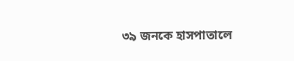৩৯ জনকে হাসপাতালে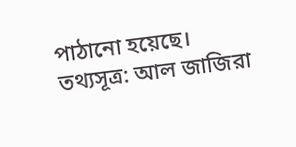পাঠানো হয়েছে। তথ্যসূত্র: আল জাজিরা